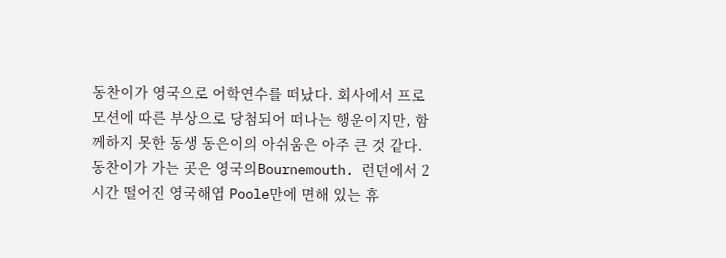동찬이가 영국으로 어학연수를 떠났다. 회사에서 프로모션에 따른 부상으로 당첨되어 떠나는 행운이지만, 함께하지 못한 동생 동은이의 아쉬움은 아주 큰 것 같다. 동찬이가 가는 곳은 영국의Bournemouth. 런던에서 2시간 떨어진 영국해엽 Poole만에 면해 있는 휴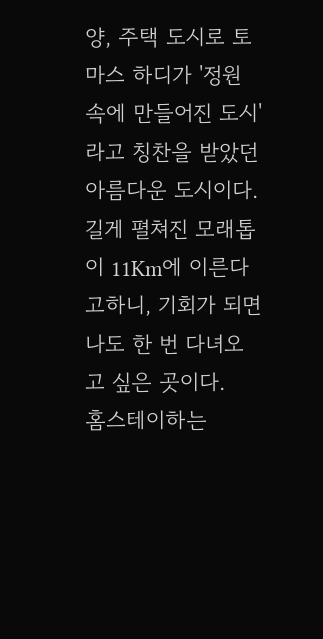양, 주택 도시로 토마스 하디가 '정원 속에 만들어진 도시'라고 칭찬을 받았던 아름다운 도시이다. 길게 펼쳐진 모래톱이 11Km에 이른다고하니, 기회가 되면 나도 한 번 다녀오고 싶은 곳이다.
홈스테이하는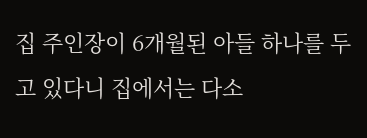집 주인장이 6개월된 아들 하나를 두고 있다니 집에서는 다소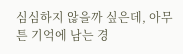심심하지 않을까 싶은데, 아무튼 기억에 남는 경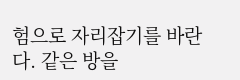험으로 자리잡기를 바란다. 같은 방을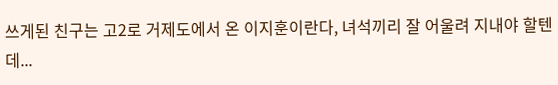쓰게된 친구는 고2로 거제도에서 온 이지훈이란다, 녀석끼리 잘 어울려 지내야 할텐데...